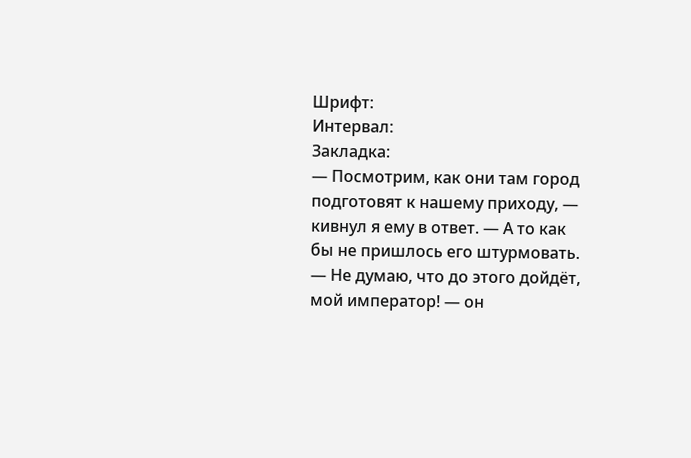Шрифт:
Интервал:
Закладка:
— Посмотрим, как они там город подготовят к нашему приходу, — кивнул я ему в ответ. — А то как бы не пришлось его штурмовать.
— Не думаю, что до этого дойдёт, мой император! — он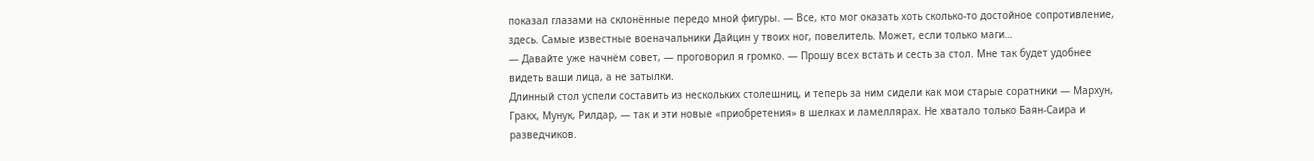показал глазами на склонённые передо мной фигуры. — Все, кто мог оказать хоть сколько-то достойное сопротивление, здесь. Самые известные военачальники Дайцин у твоих ног, повелитель. Может, если только маги…
— Давайте уже начнём совет, — проговорил я громко. — Прошу всех встать и сесть за стол. Мне так будет удобнее видеть ваши лица, а не затылки.
Длинный стол успели составить из нескольких столешниц, и теперь за ним сидели как мои старые соратники — Мархун, Гракх, Мунук, Рилдар, — так и эти новые «приобретения» в шелках и ламеллярах. Не хватало только Баян-Саира и разведчиков.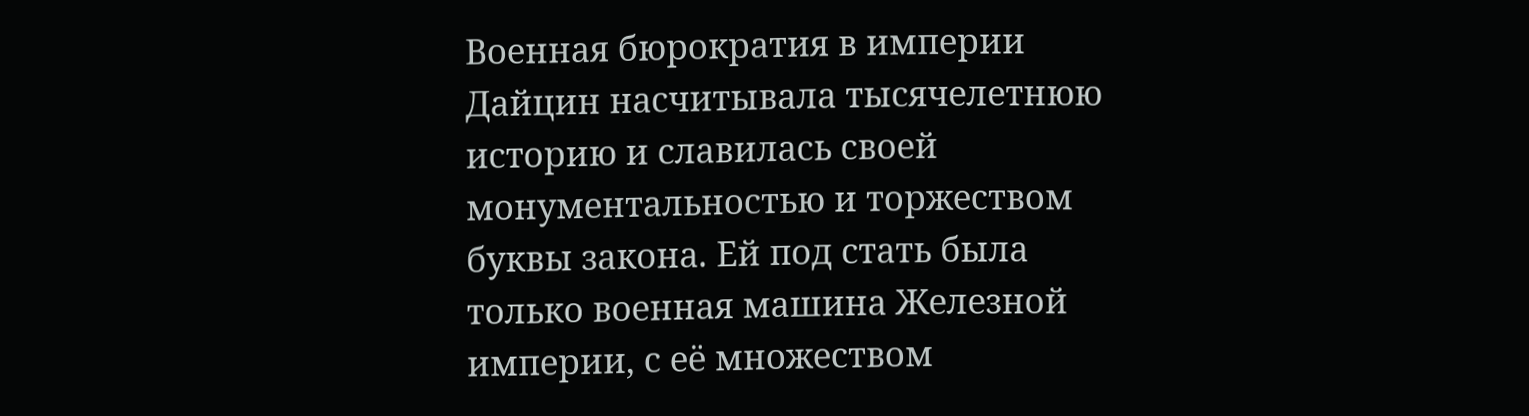Военная бюрократия в империи Дайцин насчитывала тысячелетнюю историю и славилась своей монументальностью и торжеством буквы закона. Ей под стать была только военная машина Железной империи, с её множеством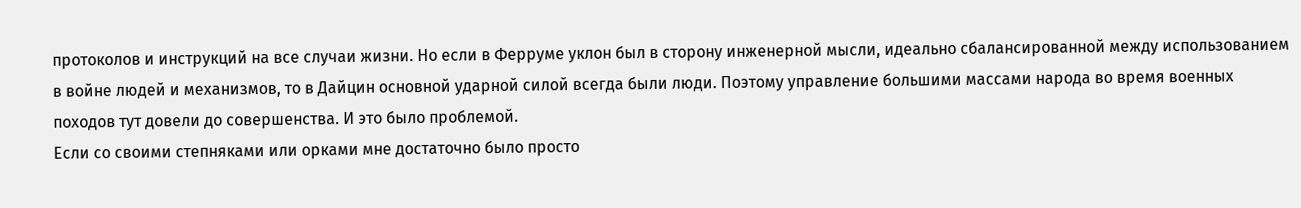протоколов и инструкций на все случаи жизни. Но если в Ферруме уклон был в сторону инженерной мысли, идеально сбалансированной между использованием в войне людей и механизмов, то в Дайцин основной ударной силой всегда были люди. Поэтому управление большими массами народа во время военных походов тут довели до совершенства. И это было проблемой.
Если со своими степняками или орками мне достаточно было просто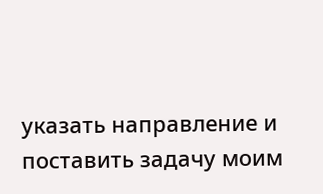указать направление и поставить задачу моим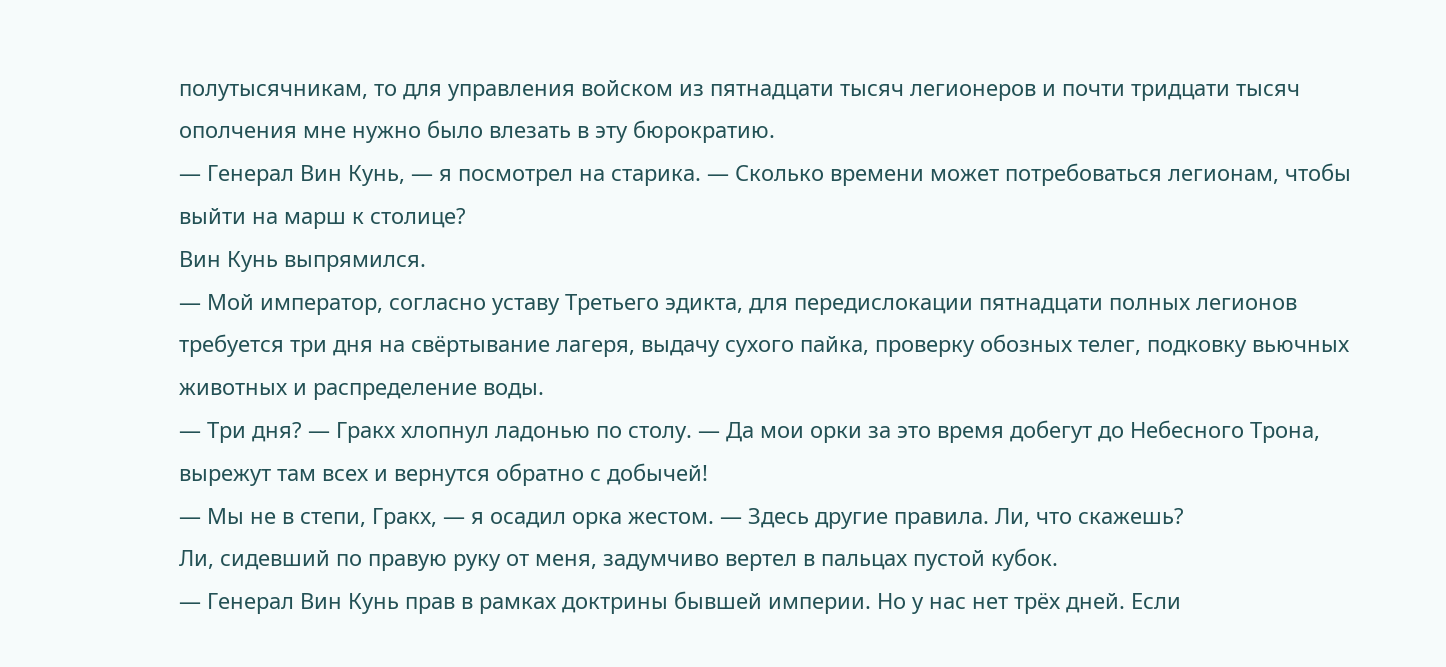полутысячникам, то для управления войском из пятнадцати тысяч легионеров и почти тридцати тысяч ополчения мне нужно было влезать в эту бюрократию.
— Генерал Вин Кунь, — я посмотрел на старика. — Сколько времени может потребоваться легионам, чтобы выйти на марш к столице?
Вин Кунь выпрямился.
— Мой император, согласно уставу Третьего эдикта, для передислокации пятнадцати полных легионов требуется три дня на свёртывание лагеря, выдачу сухого пайка, проверку обозных телег, подковку вьючных животных и распределение воды.
— Три дня? — Гракх хлопнул ладонью по столу. — Да мои орки за это время добегут до Небесного Трона, вырежут там всех и вернутся обратно с добычей!
— Мы не в степи, Гракх, — я осадил орка жестом. — Здесь другие правила. Ли, что скажешь?
Ли, сидевший по правую руку от меня, задумчиво вертел в пальцах пустой кубок.
— Генерал Вин Кунь прав в рамках доктрины бывшей империи. Но у нас нет трёх дней. Если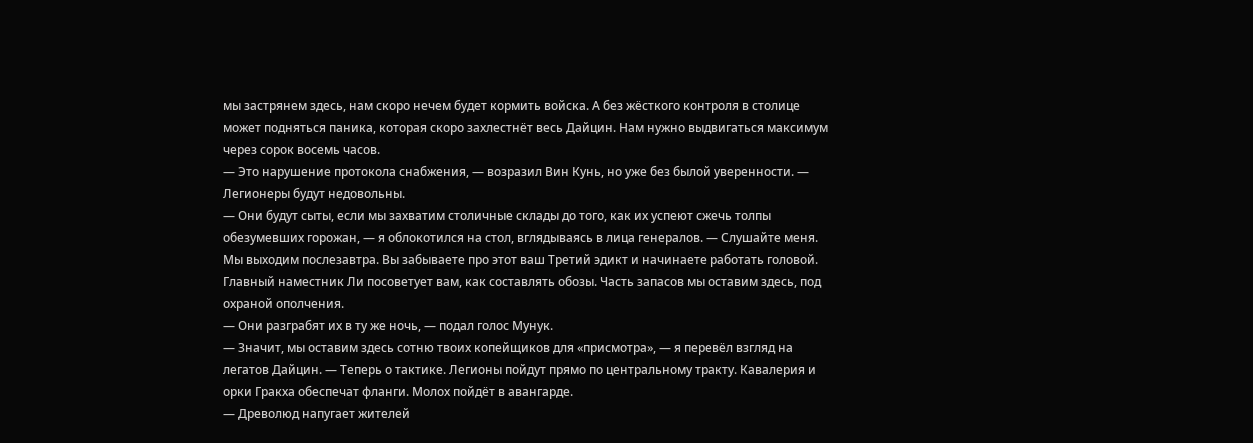мы застрянем здесь, нам скоро нечем будет кормить войска. А без жёсткого контроля в столице может подняться паника, которая скоро захлестнёт весь Дайцин. Нам нужно выдвигаться максимум через сорок восемь часов.
— Это нарушение протокола снабжения, — возразил Вин Кунь, но уже без былой уверенности. — Легионеры будут недовольны.
— Они будут сыты, если мы захватим столичные склады до того, как их успеют сжечь толпы обезумевших горожан, — я облокотился на стол, вглядываясь в лица генералов. — Слушайте меня. Мы выходим послезавтра. Вы забываете про этот ваш Третий эдикт и начинаете работать головой. Главный наместник Ли посоветует вам, как составлять обозы. Часть запасов мы оставим здесь, под охраной ополчения.
— Они разграбят их в ту же ночь, — подал голос Мунук.
— Значит, мы оставим здесь сотню твоих копейщиков для «присмотра», — я перевёл взгляд на легатов Дайцин. — Теперь о тактике. Легионы пойдут прямо по центральному тракту. Кавалерия и орки Гракха обеспечат фланги. Молох пойдёт в авангарде.
— Древолюд напугает жителей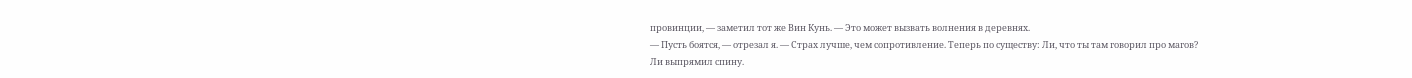провинции, — заметил тот же Вин Кунь. — Это может вызвать волнения в деревнях.
— Пусть боятся, — отрезал я. — Страх лучше, чем сопротивление. Теперь по существу: Ли, что ты там говорил про магов?
Ли выпрямил спину.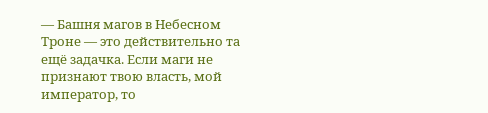— Башня магов в Небесном Троне — это действительно та ещё задачка. Если маги не признают твою власть, мой император, то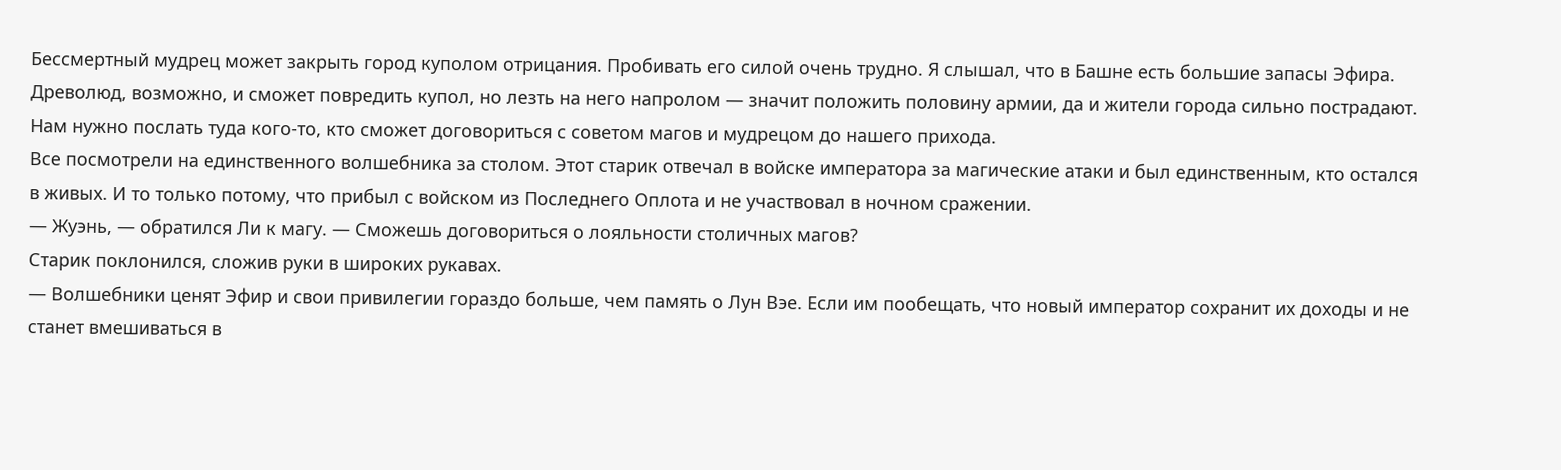Бессмертный мудрец может закрыть город куполом отрицания. Пробивать его силой очень трудно. Я слышал, что в Башне есть большие запасы Эфира. Древолюд, возможно, и сможет повредить купол, но лезть на него напролом — значит положить половину армии, да и жители города сильно пострадают. Нам нужно послать туда кого-то, кто сможет договориться с советом магов и мудрецом до нашего прихода.
Все посмотрели на единственного волшебника за столом. Этот старик отвечал в войске императора за магические атаки и был единственным, кто остался в живых. И то только потому, что прибыл с войском из Последнего Оплота и не участвовал в ночном сражении.
— Жуэнь, — обратился Ли к магу. — Сможешь договориться о лояльности столичных магов?
Старик поклонился, сложив руки в широких рукавах.
— Волшебники ценят Эфир и свои привилегии гораздо больше, чем память о Лун Вэе. Если им пообещать, что новый император сохранит их доходы и не станет вмешиваться в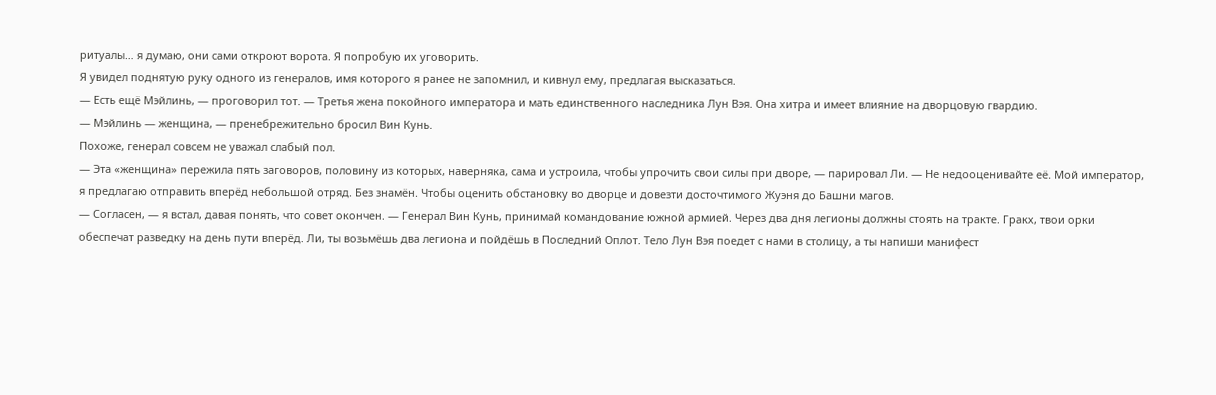ритуалы… я думаю, они сами откроют ворота. Я попробую их уговорить.
Я увидел поднятую руку одного из генералов, имя которого я ранее не запомнил, и кивнул ему, предлагая высказаться.
— Есть ещё Мэйлинь, — проговорил тот. — Третья жена покойного императора и мать единственного наследника Лун Вэя. Она хитра и имеет влияние на дворцовую гвардию.
— Мэйлинь — женщина, — пренебрежительно бросил Вин Кунь.
Похоже, генерал совсем не уважал слабый пол.
— Эта «женщина» пережила пять заговоров, половину из которых, наверняка, сама и устроила, чтобы упрочить свои силы при дворе, — парировал Ли. — Не недооценивайте её. Мой император, я предлагаю отправить вперёд небольшой отряд. Без знамён. Чтобы оценить обстановку во дворце и довезти досточтимого Жуэня до Башни магов.
— Согласен, — я встал, давая понять, что совет окончен. — Генерал Вин Кунь, принимай командование южной армией. Через два дня легионы должны стоять на тракте. Гракх, твои орки обеспечат разведку на день пути вперёд. Ли, ты возьмёшь два легиона и пойдёшь в Последний Оплот. Тело Лун Вэя поедет с нами в столицу, а ты напиши манифест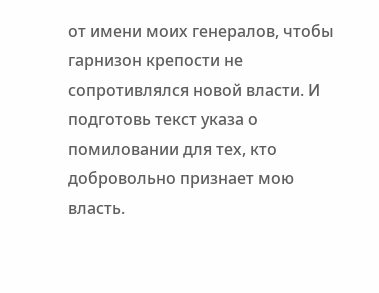от имени моих генералов, чтобы гарнизон крепости не сопротивлялся новой власти. И подготовь текст указа о помиловании для тех, кто добровольно признает мою власть.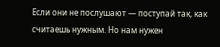Если они не послушают — поступай так, как считаешь нужным. Но нам нужен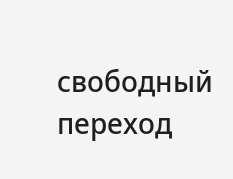свободный переход